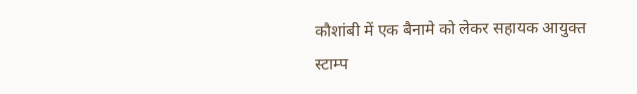कौशांबी में एक बैनामे को लेकर सहायक आयुक्त स्टाम्प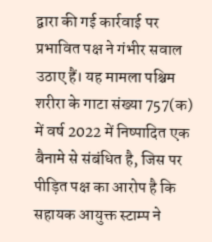द्वारा की गई कार्रवाई पर प्रभावित पक्ष ने गंभीर सवाल उठाए हैं। यह मामला पश्चिम शरीरा के गाटा संख्या 757(क) में वर्ष 2022 में निष्पादित एक बैनामे से संबंधित है, जिस पर पीड़ित पक्ष का आरोप है कि सहायक आयुक्त स्टाम्प ने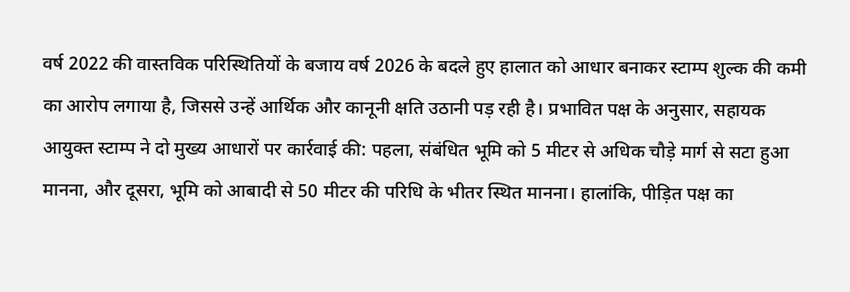वर्ष 2022 की वास्तविक परिस्थितियों के बजाय वर्ष 2026 के बदले हुए हालात को आधार बनाकर स्टाम्प शुल्क की कमी का आरोप लगाया है, जिससे उन्हें आर्थिक और कानूनी क्षति उठानी पड़ रही है। प्रभावित पक्ष के अनुसार, सहायक आयुक्त स्टाम्प ने दो मुख्य आधारों पर कार्रवाई की: पहला, संबंधित भूमि को 5 मीटर से अधिक चौड़े मार्ग से सटा हुआ मानना, और दूसरा, भूमि को आबादी से 50 मीटर की परिधि के भीतर स्थित मानना। हालांकि, पीड़ित पक्ष का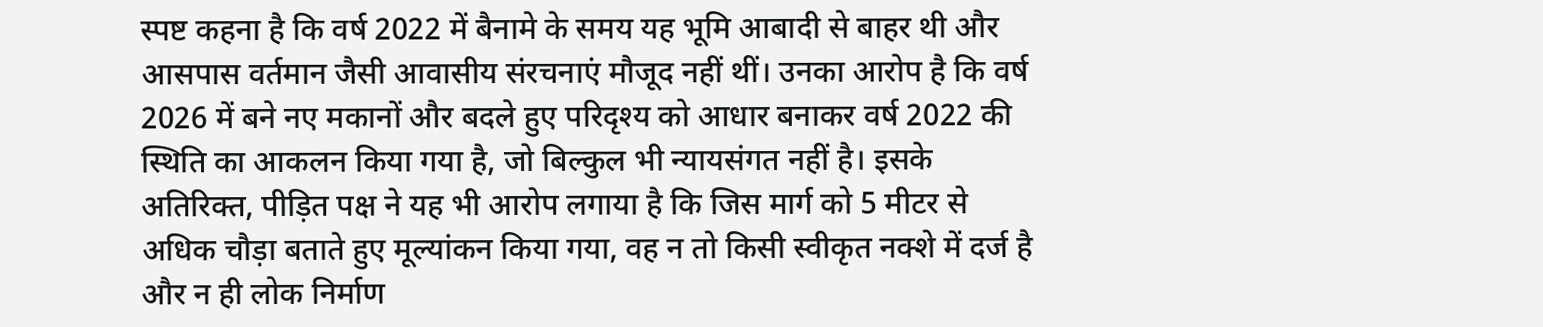स्पष्ट कहना है कि वर्ष 2022 में बैनामे के समय यह भूमि आबादी से बाहर थी और आसपास वर्तमान जैसी आवासीय संरचनाएं मौजूद नहीं थीं। उनका आरोप है कि वर्ष 2026 में बने नए मकानों और बदले हुए परिदृश्य को आधार बनाकर वर्ष 2022 की स्थिति का आकलन किया गया है, जो बिल्कुल भी न्यायसंगत नहीं है। इसके अतिरिक्त, पीड़ित पक्ष ने यह भी आरोप लगाया है कि जिस मार्ग को 5 मीटर से अधिक चौड़ा बताते हुए मूल्यांकन किया गया, वह न तो किसी स्वीकृत नक्शे में दर्ज है और न ही लोक निर्माण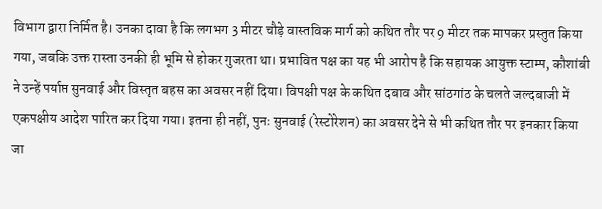विभाग द्वारा निर्मित है। उनका दावा है कि लगभग 3 मीटर चौड़े वास्तविक मार्ग को कथित तौर पर 9 मीटर तक मापकर प्रस्तुत किया गया, जबकि उक्त रास्ता उनकी ही भूमि से होकर गुजरता था। प्रभावित पक्ष का यह भी आरोप है कि सहायक आयुक्त स्टाम्प, कौशांबी ने उन्हें पर्याप्त सुनवाई और विस्तृत बहस का अवसर नहीं दिया। विपक्षी पक्ष के कथित दबाव और सांठगांठ के चलते जल्दबाजी में एकपक्षीय आदेश पारित कर दिया गया। इतना ही नहीं, पुनः सुनवाई (रेस्टोरेशन) का अवसर देने से भी कथित तौर पर इनकार किया जा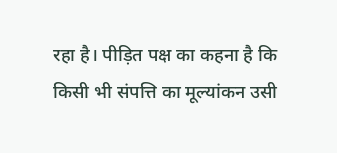रहा है। पीड़ित पक्ष का कहना है कि किसी भी संपत्ति का मूल्यांकन उसी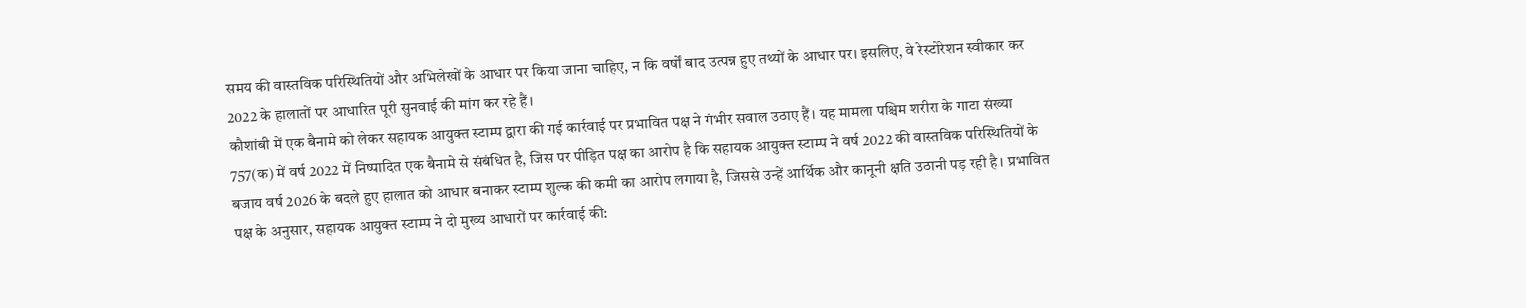समय की वास्तविक परिस्थितियों और अभिलेखों के आधार पर किया जाना चाहिए, न कि वर्षों बाद उत्पन्न हुए तथ्यों के आधार पर। इसलिए, वे रेस्टोरेशन स्वीकार कर 2022 के हालातों पर आधारित पूरी सुनवाई की मांग कर रहे हैं।
कौशांबी में एक बैनामे को लेकर सहायक आयुक्त स्टाम्प द्वारा की गई कार्रवाई पर प्रभावित पक्ष ने गंभीर सवाल उठाए हैं। यह मामला पश्चिम शरीरा के गाटा संख्या 757(क) में वर्ष 2022 में निष्पादित एक बैनामे से संबंधित है, जिस पर पीड़ित पक्ष का आरोप है कि सहायक आयुक्त स्टाम्प ने वर्ष 2022 की वास्तविक परिस्थितियों के बजाय वर्ष 2026 के बदले हुए हालात को आधार बनाकर स्टाम्प शुल्क की कमी का आरोप लगाया है, जिससे उन्हें आर्थिक और कानूनी क्षति उठानी पड़ रही है। प्रभावित पक्ष के अनुसार, सहायक आयुक्त स्टाम्प ने दो मुख्य आधारों पर कार्रवाई की: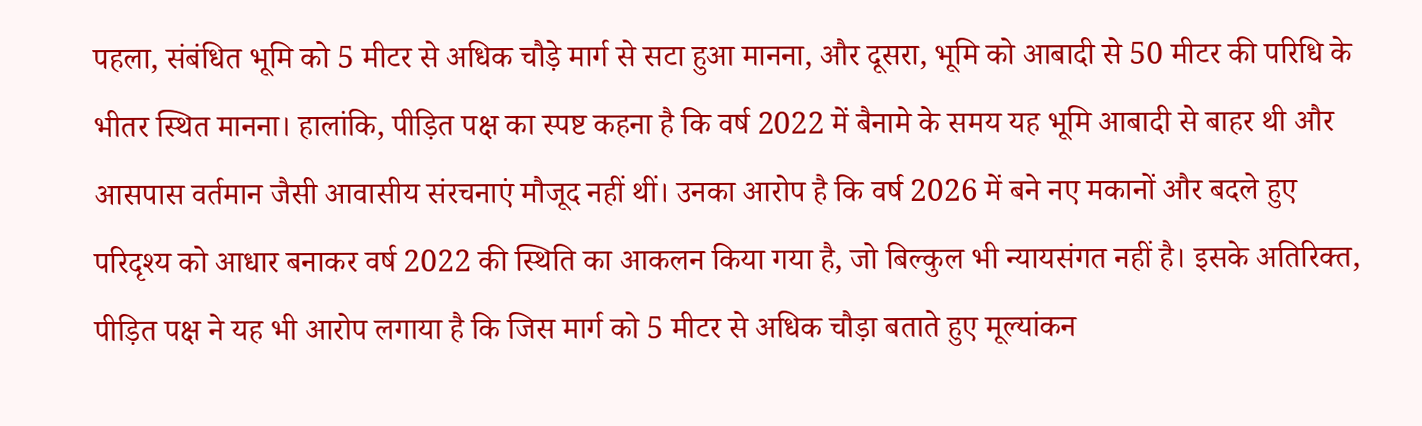पहला, संबंधित भूमि को 5 मीटर से अधिक चौड़े मार्ग से सटा हुआ मानना, और दूसरा, भूमि को आबादी से 50 मीटर की परिधि के भीतर स्थित मानना। हालांकि, पीड़ित पक्ष का स्पष्ट कहना है कि वर्ष 2022 में बैनामे के समय यह भूमि आबादी से बाहर थी और आसपास वर्तमान जैसी आवासीय संरचनाएं मौजूद नहीं थीं। उनका आरोप है कि वर्ष 2026 में बने नए मकानों और बदले हुए परिदृश्य को आधार बनाकर वर्ष 2022 की स्थिति का आकलन किया गया है, जो बिल्कुल भी न्यायसंगत नहीं है। इसके अतिरिक्त, पीड़ित पक्ष ने यह भी आरोप लगाया है कि जिस मार्ग को 5 मीटर से अधिक चौड़ा बताते हुए मूल्यांकन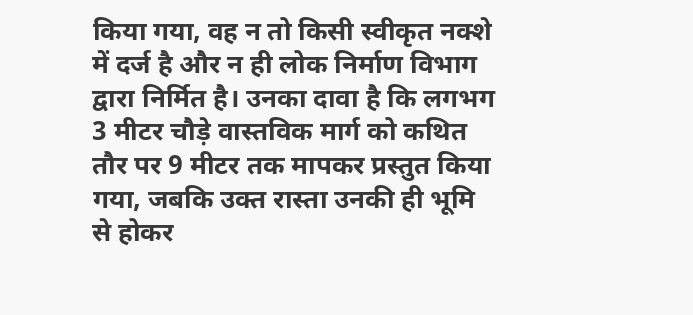किया गया, वह न तो किसी स्वीकृत नक्शे में दर्ज है और न ही लोक निर्माण विभाग द्वारा निर्मित है। उनका दावा है कि लगभग 3 मीटर चौड़े वास्तविक मार्ग को कथित तौर पर 9 मीटर तक मापकर प्रस्तुत किया गया, जबकि उक्त रास्ता उनकी ही भूमि से होकर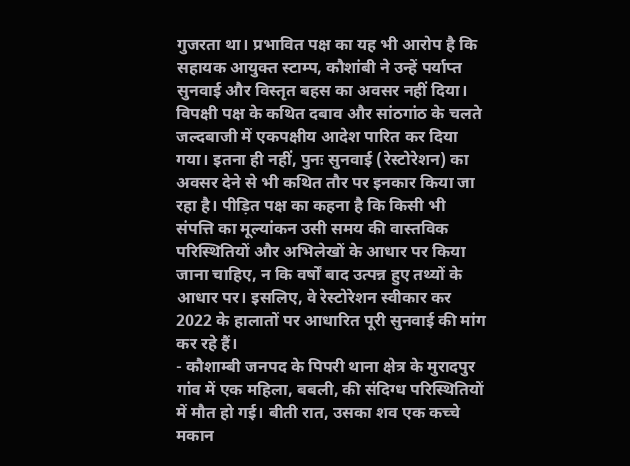गुजरता था। प्रभावित पक्ष का यह भी आरोप है कि सहायक आयुक्त स्टाम्प, कौशांबी ने उन्हें पर्याप्त सुनवाई और विस्तृत बहस का अवसर नहीं दिया। विपक्षी पक्ष के कथित दबाव और सांठगांठ के चलते जल्दबाजी में एकपक्षीय आदेश पारित कर दिया गया। इतना ही नहीं, पुनः सुनवाई (रेस्टोरेशन) का अवसर देने से भी कथित तौर पर इनकार किया जा रहा है। पीड़ित पक्ष का कहना है कि किसी भी संपत्ति का मूल्यांकन उसी समय की वास्तविक परिस्थितियों और अभिलेखों के आधार पर किया जाना चाहिए, न कि वर्षों बाद उत्पन्न हुए तथ्यों के आधार पर। इसलिए, वे रेस्टोरेशन स्वीकार कर 2022 के हालातों पर आधारित पूरी सुनवाई की मांग कर रहे हैं।
- कौशाम्बी जनपद के पिपरी थाना क्षेत्र के मुरादपुर गांव में एक महिला, बबली, की संदिग्ध परिस्थितियों में मौत हो गई। बीती रात, उसका शव एक कच्चे मकान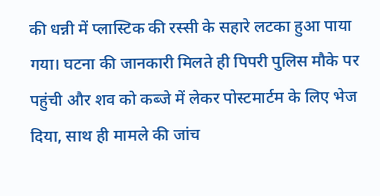की धन्नी में प्लास्टिक की रस्सी के सहारे लटका हुआ पाया गया। घटना की जानकारी मिलते ही पिपरी पुलिस मौके पर पहुंची और शव को कब्जे में लेकर पोस्टमार्टम के लिए भेज दिया, साथ ही मामले की जांच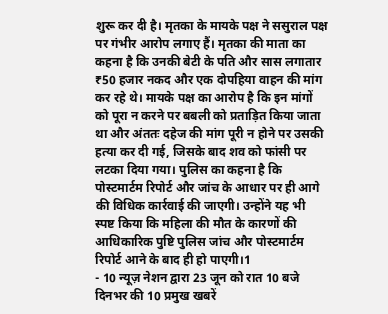शुरू कर दी है। मृतका के मायके पक्ष ने ससुराल पक्ष पर गंभीर आरोप लगाए हैं। मृतका की माता का कहना है कि उनकी बेटी के पति और सास लगातार ₹50 हजार नकद और एक दोपहिया वाहन की मांग कर रहे थे। मायके पक्ष का आरोप है कि इन मांगों को पूरा न करने पर बबली को प्रताड़ित किया जाता था और अंततः दहेज की मांग पूरी न होने पर उसकी हत्या कर दी गई, जिसके बाद शव को फांसी पर लटका दिया गया। पुलिस का कहना है कि पोस्टमार्टम रिपोर्ट और जांच के आधार पर ही आगे की विधिक कार्रवाई की जाएगी। उन्होंने यह भी स्पष्ट किया कि महिला की मौत के कारणों की आधिकारिक पुष्टि पुलिस जांच और पोस्टमार्टम रिपोर्ट आने के बाद ही हो पाएगी।1
- 10 न्यूज़ नेशन द्वारा 23 जून को रात 10 बजे दिनभर की 10 प्रमुख खबरें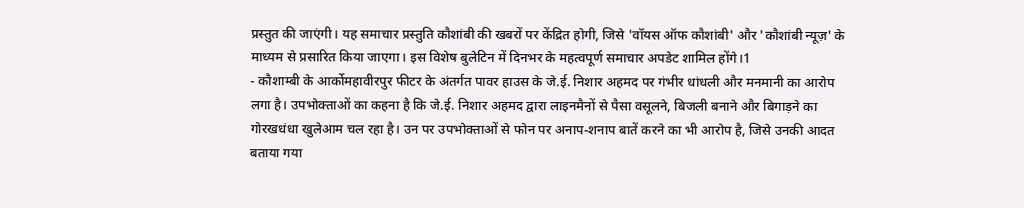प्रस्तुत की जाएंगी। यह समाचार प्रस्तुति कौशांबी की खबरों पर केंद्रित होगी, जिसे 'वॉयस ऑफ कौशांबी' और 'कौशांबी न्यूज़' के माध्यम से प्रसारित किया जाएगा। इस विशेष बुलेटिन में दिनभर के महत्वपूर्ण समाचार अपडेट शामिल होंगे।1
- कौशाम्बी के आर्कोमहावीरपुर फीटर के अंतर्गत पावर हाउस के जे.ई. निशार अहमद पर गंभीर धांधली और मनमानी का आरोप लगा है। उपभोक्ताओं का कहना है कि जे.ई. निशार अहमद द्वारा लाइनमैनों से पैसा वसूलने, बिजली बनाने और बिगाड़ने का गोरखधंधा खुलेआम चल रहा है। उन पर उपभोक्ताओं से फोन पर अनाप-शनाप बातें करने का भी आरोप है, जिसे उनकी आदत बताया गया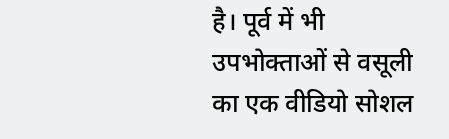है। पूर्व में भी उपभोक्ताओं से वसूली का एक वीडियो सोशल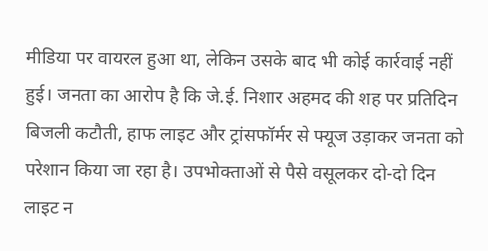मीडिया पर वायरल हुआ था, लेकिन उसके बाद भी कोई कार्रवाई नहीं हुई। जनता का आरोप है कि जे.ई. निशार अहमद की शह पर प्रतिदिन बिजली कटौती, हाफ लाइट और ट्रांसफॉर्मर से फ्यूज उड़ाकर जनता को परेशान किया जा रहा है। उपभोक्ताओं से पैसे वसूलकर दो-दो दिन लाइट न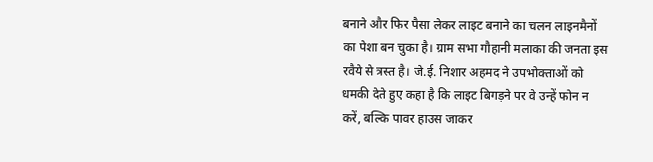बनाने और फिर पैसा लेकर लाइट बनाने का चलन लाइनमैनों का पेशा बन चुका है। ग्राम सभा गौहानी मलाका की जनता इस रवैये से त्रस्त है। जे.ई. निशार अहमद ने उपभोक्ताओं को धमकी देते हुए कहा है कि लाइट बिगड़ने पर वे उन्हें फोन न करें, बल्कि पावर हाउस जाकर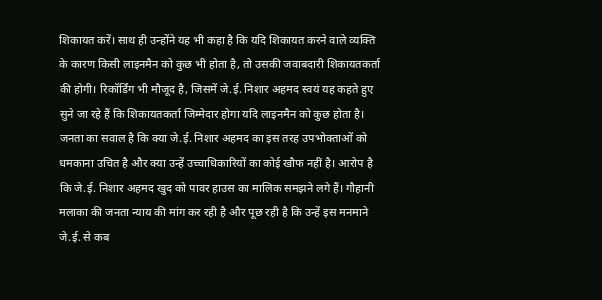शिकायत करें। साथ ही उन्होंने यह भी कहा है कि यदि शिकायत करने वाले व्यक्ति के कारण किसी लाइनमैन को कुछ भी होता है, तो उसकी जवाबदारी शिकायतकर्ता की होगी। रिकॉर्डिंग भी मौजूद है, जिसमें जे.ई. निशार अहमद स्वयं यह कहते हुए सुने जा रहे हैं कि शिकायतकर्ता जिम्मेदार होगा यदि लाइनमैन को कुछ होता है। जनता का सवाल है कि क्या जे.ई. निशार अहमद का इस तरह उपभोक्ताओं को धमकाना उचित है और क्या उन्हें उच्चाधिकारियों का कोई खौफ नहीं है। आरोप है कि जे.ई. निशार अहमद खुद को पावर हाउस का मालिक समझने लगे हैं। गौहानी मलाका की जनता न्याय की मांग कर रही है और पूछ रही है कि उन्हें इस मनमाने जे.ई. से कब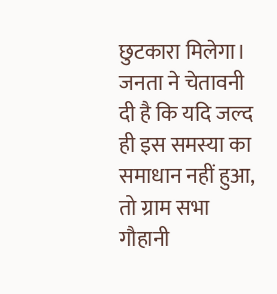छुटकारा मिलेगा। जनता ने चेतावनी दी है कि यदि जल्द ही इस समस्या का समाधान नहीं हुआ, तो ग्राम सभा गौहानी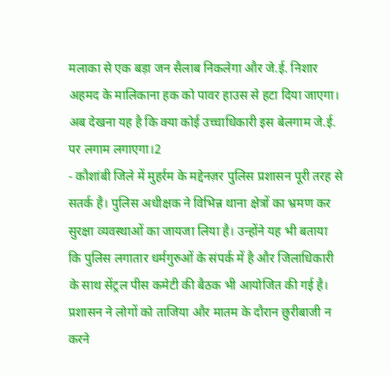मलाका से एक बड़ा जन सैलाब निकलेगा और जे.ई. निशार अहमद के मालिकाना हक को पावर हाउस से हटा दिया जाएगा। अब देखना यह है कि क्या कोई उच्चाधिकारी इस बेलगाम जे.ई. पर लगाम लगाएगा।2
- कौशांबी जिले में मुहर्रम के मद्देनज़र पुलिस प्रशासन पूरी तरह से सतर्क है। पुलिस अधीक्षक ने विभिन्न थाना क्षेत्रों का भ्रमण कर सुरक्षा व्यवस्थाओं का जायजा लिया है। उन्होंने यह भी बताया कि पुलिस लगातार धर्मगुरुओं के संपर्क में है और जिलाधिकारी के साथ सेंट्रल पीस कमेटी की बैठक भी आयोजित की गई है। प्रशासन ने लोगों को ताजिया और मातम के दौरान छुरीबाजी न करने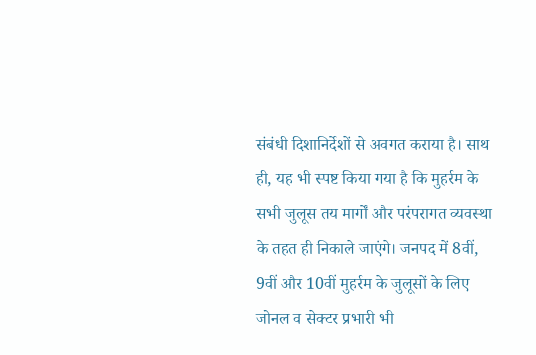संबंधी दिशानिर्देशों से अवगत कराया है। साथ ही, यह भी स्पष्ट किया गया है कि मुहर्रम के सभी जुलूस तय मार्गों और परंपरागत व्यवस्था के तहत ही निकाले जाएंगे। जनपद में 8वीं, 9वीं और 10वीं मुहर्रम के जुलूसों के लिए जोनल व सेक्टर प्रभारी भी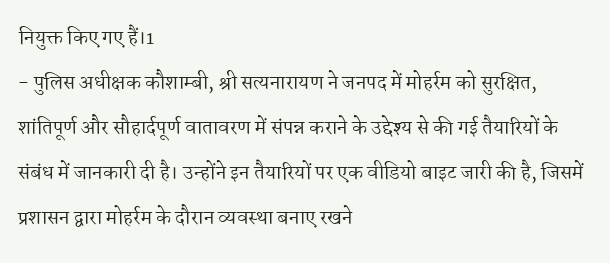नियुक्त किए गए हैं।1
- पुलिस अधीक्षक कौशाम्बी, श्री सत्यनारायण ने जनपद में मोहर्रम को सुरक्षित, शांतिपूर्ण और सौहार्दपूर्ण वातावरण में संपन्न कराने के उद्देश्य से की गई तैयारियों के संबंध में जानकारी दी है। उन्होंने इन तैयारियों पर एक वीडियो बाइट जारी की है, जिसमें प्रशासन द्वारा मोहर्रम के दौरान व्यवस्था बनाए रखने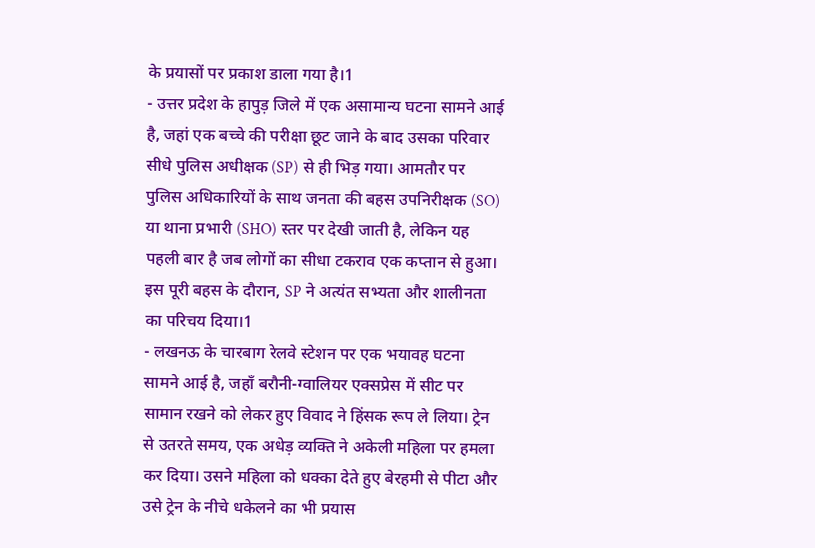के प्रयासों पर प्रकाश डाला गया है।1
- उत्तर प्रदेश के हापुड़ जिले में एक असामान्य घटना सामने आई है, जहां एक बच्चे की परीक्षा छूट जाने के बाद उसका परिवार सीधे पुलिस अधीक्षक (SP) से ही भिड़ गया। आमतौर पर पुलिस अधिकारियों के साथ जनता की बहस उपनिरीक्षक (SO) या थाना प्रभारी (SHO) स्तर पर देखी जाती है, लेकिन यह पहली बार है जब लोगों का सीधा टकराव एक कप्तान से हुआ। इस पूरी बहस के दौरान, SP ने अत्यंत सभ्यता और शालीनता का परिचय दिया।1
- लखनऊ के चारबाग रेलवे स्टेशन पर एक भयावह घटना सामने आई है, जहाँ बरौनी-ग्वालियर एक्सप्रेस में सीट पर सामान रखने को लेकर हुए विवाद ने हिंसक रूप ले लिया। ट्रेन से उतरते समय, एक अधेड़ व्यक्ति ने अकेली महिला पर हमला कर दिया। उसने महिला को धक्का देते हुए बेरहमी से पीटा और उसे ट्रेन के नीचे धकेलने का भी प्रयास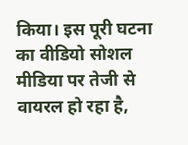किया। इस पूरी घटना का वीडियो सोशल मीडिया पर तेजी से वायरल हो रहा है,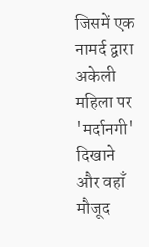जिसमें एक नामर्द द्वारा अकेली महिला पर 'मर्दानगी' दिखाने और वहाँ मौजूद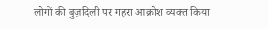लोगों की बुज़दिली पर गहरा आक्रोश व्यक्त किया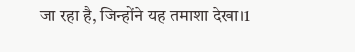जा रहा है, जिन्होंने यह तमाशा देखा।1